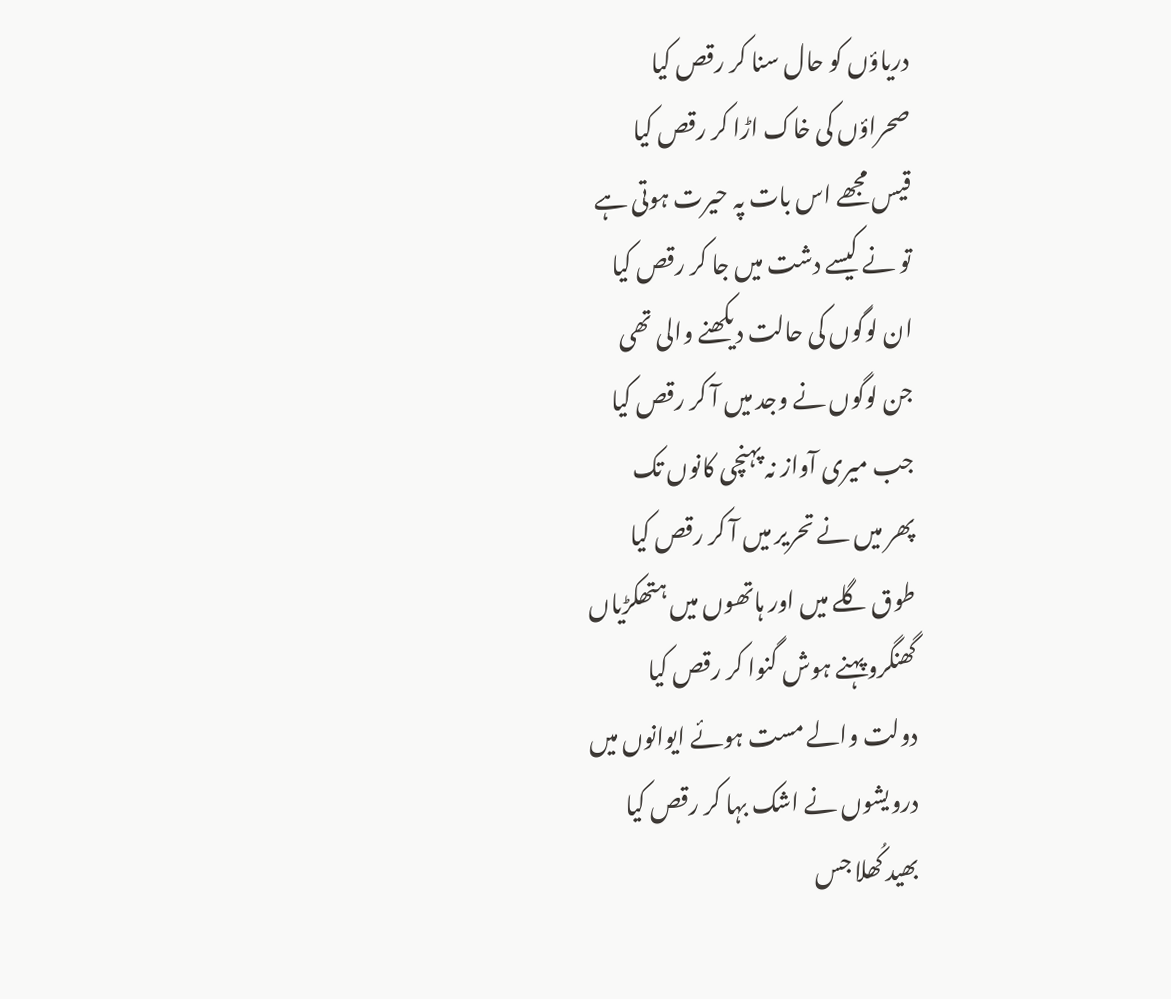دریاؤں کو حال سنا کر رقص کیا
صحراؤں کی خاک اڑا کر رقص کیا
قیس مجھے اس بات پہ حیرت ہوتی ہے
تو نے کیسے دشت میں جا کر رقص کیا
ان لوگوں کی حالت دیکھنے والی تھی
جن لوگوں نے وجد میں آ کر رقص کیا
جب میری آواز نہ پہنچی کانوں تک
پھر میں نے تحریر میں آ کر رقص کیا
طوق گلے میں اور ہاتھوں میں ہتھکڑیاں
گھنگرو پہنے ہوش گنوا کر رقص کیا
دولت والے مست ہوئے ایوانوں میں
درویشوں نے اشک بہا کر رقص کیا
بھید کُھلا جس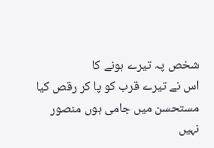شخص پہ تیرے ہونے کا
اس نے تیرے قرب کو پا کر رقص کیا
مستحسن میں جامی ہوں منصور نہیں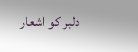دلبر کو اشعار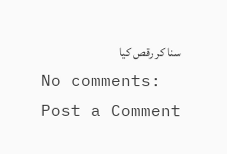سنا کر رقص کیا
No comments:
Post a Comment